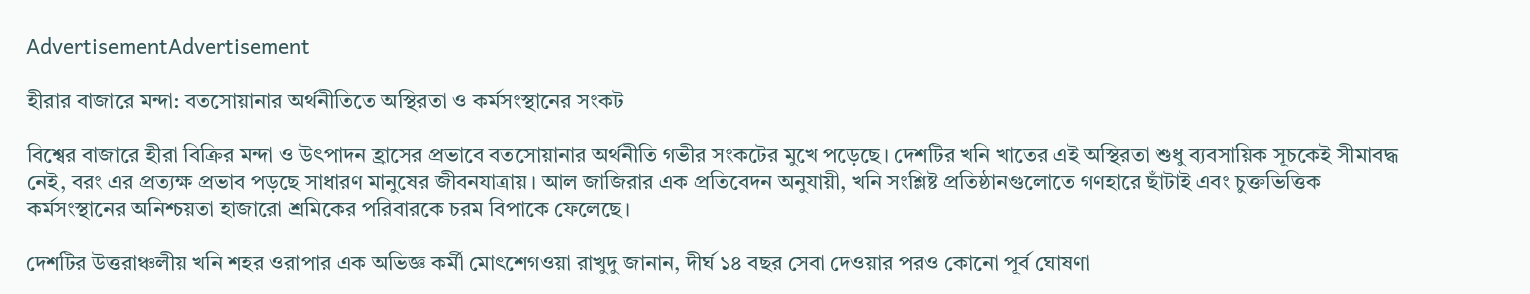AdvertisementAdvertisement

হীরার বাজারে মন্দা: বতসোয়ানার অর্থনীতিতে অস্থিরতা ও কর্মসংস্থানের সংকট

বিশ্বের বাজারে হীরা বিক্রির মন্দা ও উৎপাদন হ্রাসের প্রভাবে বতসোয়ানার অর্থনীতি গভীর সংকটের মুখে পড়েছে। দেশটির খনি খাতের এই অস্থিরতা শুধু ব্যবসায়িক সূচকেই সীমাবদ্ধ নেই, বরং এর প্রত্যক্ষ প্রভাব পড়ছে সাধারণ মানুষের জীবনযাত্রায়। আল জাজিরার এক প্রতিবেদন অনুযায়ী, খনি সংশ্লিষ্ট প্রতিষ্ঠানগুলোতে গণহারে ছাঁটাই এবং চুক্তভিত্তিক কর্মসংস্থানের অনিশ্চয়তা হাজারো শ্রমিকের পরিবারকে চরম বিপাকে ফেলেছে।

দেশটির উত্তরাঞ্চলীয় খনি শহর ওরাপার এক অভিজ্ঞ কর্মী মোৎশেগওয়া রাখুদু জানান, দীর্ঘ ১৪ বছর সেবা দেওয়ার পরও কোনো পূর্ব ঘোষণা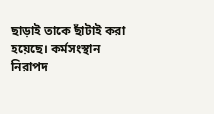ছাড়াই তাকে ছাঁটাই করা হয়েছে। কর্মসংস্থান নিরাপদ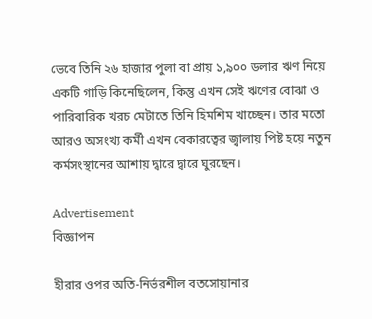ভেবে তিনি ২৬ হাজার পুলা বা প্রায় ১,৯০০ ডলার ঋণ নিয়ে একটি গাড়ি কিনেছিলেন, কিন্তু এখন সেই ঋণের বোঝা ও পারিবারিক খরচ মেটাতে তিনি হিমশিম খাচ্ছেন। তার মতো আরও অসংখ্য কর্মী এখন বেকারত্বের জ্বালায় পিষ্ট হয়ে নতুন কর্মসংস্থানের আশায় দ্বারে দ্বারে ঘুরছেন।

Advertisement
বিজ্ঞাপন

হীরার ওপর অতি-নির্ভরশীল বতসোয়ানার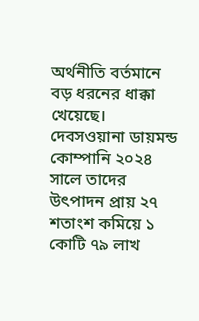অর্থনীতি বর্তমানে বড় ধরনের ধাক্কা খেয়েছে। দেবসওয়ানা ডায়মন্ড কোম্পানি ২০২৪ সালে তাদের উৎপাদন প্রায় ২৭ শতাংশ কমিয়ে ১ কোটি ৭৯ লাখ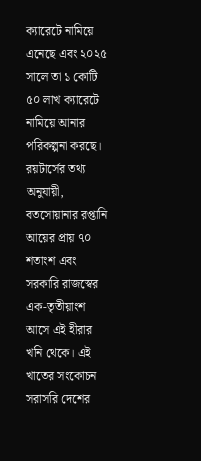ক্যারেটে নামিয়ে এনেছে এবং ২০২৫ সালে তা ১ কোটি ৫০ লাখ ক্যারেটে নামিয়ে আনার পরিকল্পনা করছে। রয়টার্সের তথ্য অনুযায়ী, বতসোয়ানার রপ্তানি আয়ের প্রায় ৭০ শতাংশ এবং সরকারি রাজস্বের এক-তৃতীয়াংশ আসে এই হীরার খনি থেকে। এই খাতের সংকোচন সরাসরি দেশের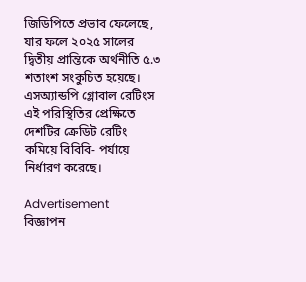জিডিপিতে প্রভাব ফেলেছে, যার ফলে ২০২৫ সালের দ্বিতীয় প্রান্তিকে অর্থনীতি ৫.৩ শতাংশ সংকুচিত হয়েছে। এসঅ্যান্ডপি গ্লোবাল রেটিংস এই পরিস্থিতির প্রেক্ষিতে দেশটির ক্রেডিট রেটিং কমিয়ে বিবিবি- পর্যায়ে নির্ধারণ করেছে।

Advertisement
বিজ্ঞাপন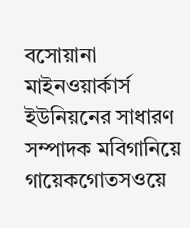বসোয়ানা মাইনওয়ার্কার্স ইউনিয়নের সাধারণ সম্পাদক মবিগানিয়ে গায়েকগোতসওয়ে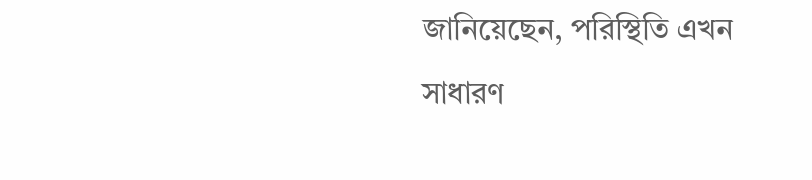জানিয়েছেন, পরিস্থিতি এখন সাধারণ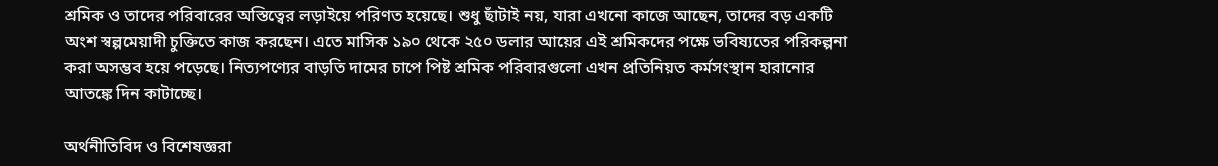শ্রমিক ও তাদের পরিবারের অস্তিত্বের লড়াইয়ে পরিণত হয়েছে। শুধু ছাঁটাই নয়, যারা এখনো কাজে আছেন, তাদের বড় একটি অংশ স্বল্পমেয়াদী চুক্তিতে কাজ করছেন। এতে মাসিক ১৯০ থেকে ২৫০ ডলার আয়ের এই শ্রমিকদের পক্ষে ভবিষ্যতের পরিকল্পনা করা অসম্ভব হয়ে পড়েছে। নিত্যপণ্যের বাড়তি দামের চাপে পিষ্ট শ্রমিক পরিবারগুলো এখন প্রতিনিয়ত কর্মসংস্থান হারানোর আতঙ্কে দিন কাটাচ্ছে।

অর্থনীতিবিদ ও বিশেষজ্ঞরা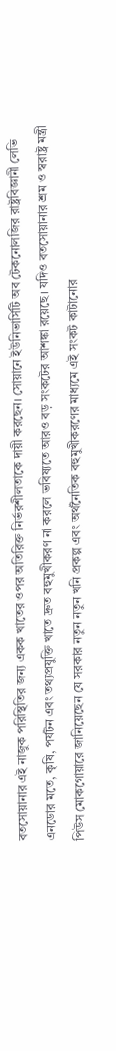বতসোয়ানার এই নাজুক পরিস্থিতির জন্য একক খাতের ওপর অতিরিক্ত নির্ভরশীলতাকে দায়ী করছেন। সোয়ানে ইউনিভার্সিটি অব টেকনোলজির রাষ্ট্রবিজ্ঞানী লেভি এনডোর মতে, কৃষি, পর্যটন এবং তথ্যপ্রযুক্তি খাতে দ্রুত বহুমুখীকরণ না করলে ভবিষ্যতে আরও বড় সংকটের আশঙ্কা রয়েছে। যদিও বতসোয়ানার শ্রম ও স্বরাষ্ট্র মন্ত্রী পিউস মোকগোয়ারে জানিয়েছেন যে সরকার নতুন নতুন খনি প্রকল্প এবং অর্থনৈতিক বহুমুখীকরণের মাধ্যমে এই সংকট কাটানোর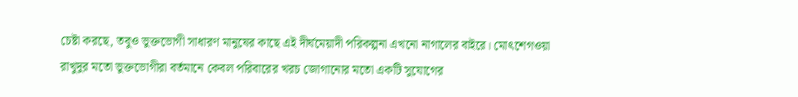চেষ্টা করছে, তবুও ভুক্তভোগী সাধারণ মানুষের কাছে এই দীর্ঘমেয়াদী পরিকল্পনা এখনো নাগালের বাইরে। মোৎশেগওয়া রাখুদুর মতো ভুক্তভোগীরা বর্তমানে কেবল পরিবারের খরচ জোগানোর মতো একটি সুযোগের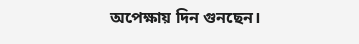অপেক্ষায় দিন গুনছেন।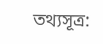তথ্যসূত্র: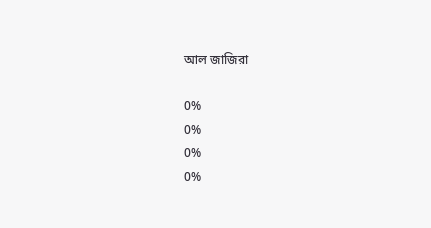আল জাজিরা

0%
0%
0%
0%